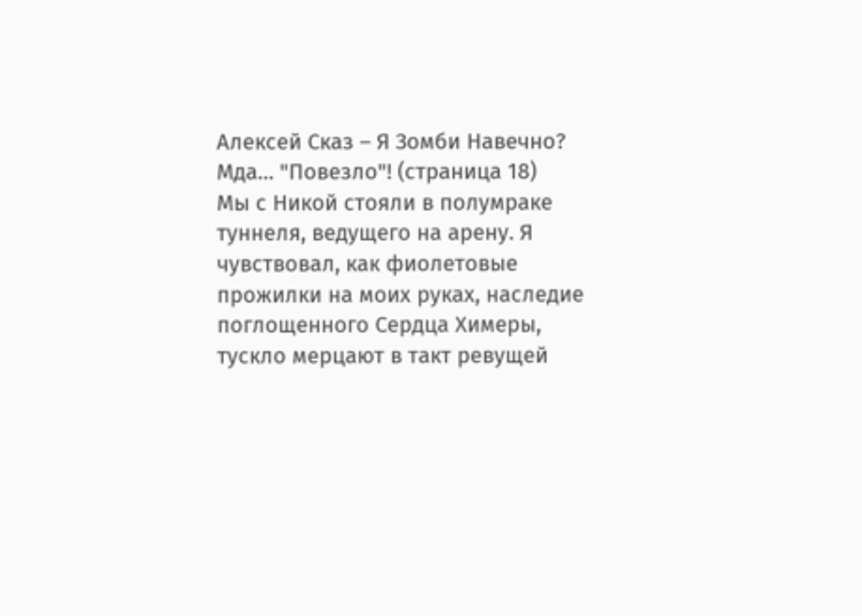Алексей Сказ – Я Зомби Навечно? Мда… "Повезло"! (страница 18)
Мы с Никой стояли в полумраке туннеля, ведущего на арену. Я чувствовал, как фиолетовые прожилки на моих руках, наследие поглощенного Сердца Химеры, тускло мерцают в такт ревущей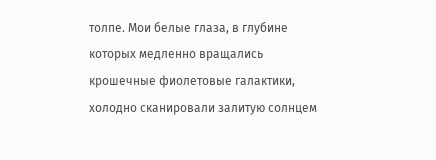толпе. Мои белые глаза, в глубине которых медленно вращались крошечные фиолетовые галактики, холодно сканировали залитую солнцем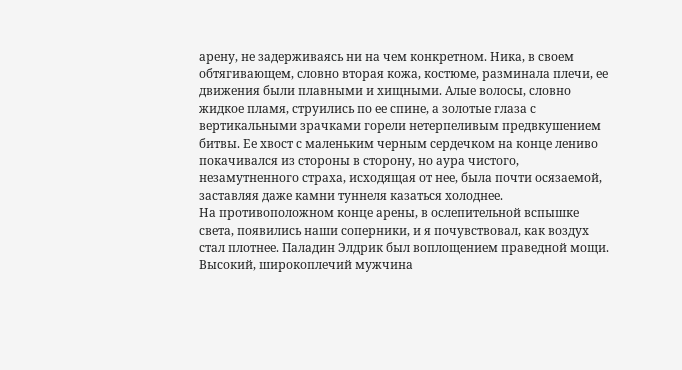арену, не задерживаясь ни на чем конкретном. Ника, в своем обтягивающем, словно вторая кожа, костюме, разминала плечи, ее движения были плавными и хищными. Алые волосы, словно жидкое пламя, струились по ее спине, а золотые глаза с вертикальными зрачками горели нетерпеливым предвкушением битвы. Ее хвост с маленьким черным сердечком на конце лениво покачивался из стороны в сторону, но аура чистого, незамутненного страха, исходящая от нее, была почти осязаемой, заставляя даже камни туннеля казаться холоднее.
На противоположном конце арены, в ослепительной вспышке света, появились наши соперники, и я почувствовал, как воздух стал плотнее. Паладин Элдрик был воплощением праведной мощи. Высокий, широкоплечий мужчина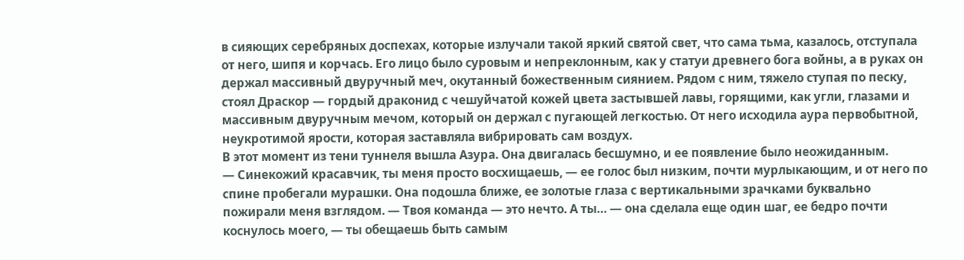в сияющих серебряных доспехах, которые излучали такой яркий святой свет, что сама тьма, казалось, отступала от него, шипя и корчась. Его лицо было суровым и непреклонным, как у статуи древнего бога войны, а в руках он держал массивный двуручный меч, окутанный божественным сиянием. Рядом с ним, тяжело ступая по песку, стоял Драскор — гордый драконид с чешуйчатой кожей цвета застывшей лавы, горящими, как угли, глазами и массивным двуручным мечом, который он держал с пугающей легкостью. От него исходила аура первобытной, неукротимой ярости, которая заставляла вибрировать сам воздух.
В этот момент из тени туннеля вышла Азура. Она двигалась бесшумно, и ее появление было неожиданным.
— Синекожий красавчик, ты меня просто восхищаешь, — ее голос был низким, почти мурлыкающим, и от него по спине пробегали мурашки. Она подошла ближе, ее золотые глаза с вертикальными зрачками буквально пожирали меня взглядом. — Твоя команда — это нечто. А ты… — она сделала еще один шаг, ее бедро почти коснулось моего, — ты обещаешь быть самым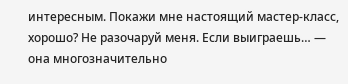интересным. Покажи мне настоящий мастер-класс, хорошо? Не разочаруй меня. Если выиграешь… — она многозначительно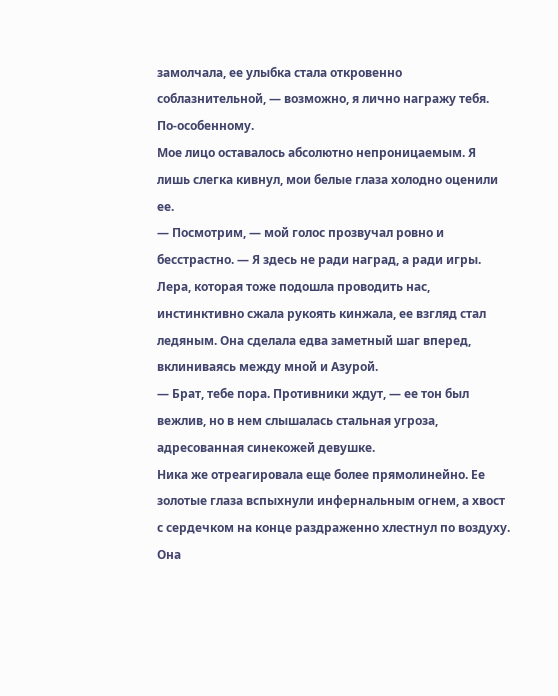замолчала, ее улыбка стала откровенно соблазнительной, — возможно, я лично награжу тебя. По-особенному.
Мое лицо оставалось абсолютно непроницаемым. Я лишь слегка кивнул, мои белые глаза холодно оценили ее.
— Посмотрим, — мой голос прозвучал ровно и бесстрастно. — Я здесь не ради наград, а ради игры.
Лера, которая тоже подошла проводить нас, инстинктивно сжала рукоять кинжала, ее взгляд стал ледяным. Она сделала едва заметный шаг вперед, вклиниваясь между мной и Азурой.
— Брат, тебе пора. Противники ждут, — ее тон был вежлив, но в нем слышалась стальная угроза, адресованная синекожей девушке.
Ника же отреагировала еще более прямолинейно. Ее золотые глаза вспыхнули инфернальным огнем, а хвост с сердечком на конце раздраженно хлестнул по воздуху. Она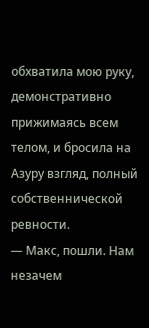обхватила мою руку, демонстративно прижимаясь всем телом, и бросила на Азуру взгляд, полный собственнической ревности.
— Макс, пошли. Нам незачем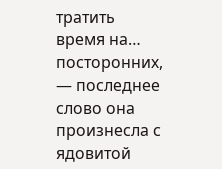тратить время на… посторонних, — последнее слово она произнесла с ядовитой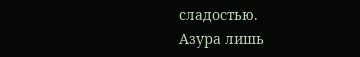сладостью.
Азура лишь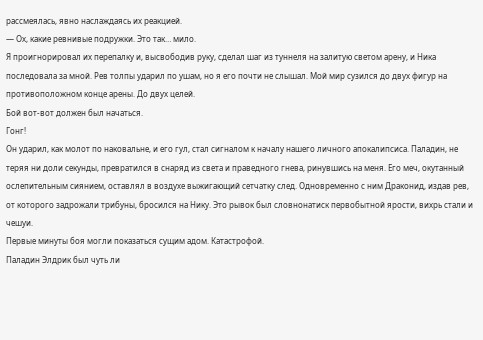рассмеялась, явно наслаждаясь их реакцией.
— Ох, какие ревнивые подружки. Это так… мило.
Я проигнорировал их перепалку и, высвободив руку, сделал шаг из туннеля на залитую светом арену, и Ника последовала за мной. Рев толпы ударил по ушам, но я его почти не слышал. Мой мир сузился до двух фигур на противоположном конце арены. До двух целей.
Бой вот-вот должен был начаться.
Гонг!
Он ударил, как молот по наковальне, и его гул, стал сигналом к началу нашего личного апокалипсиса. Паладин, не теряя ни доли секунды, превратился в снаряд из света и праведного гнева, ринувшись на меня. Его меч, окутанный ослепительным сиянием, оставлял в воздухе выжигающий сетчатку след. Одновременно с ним Драконид, издав рев, от которого задрожали трибуны, бросился на Нику. Это рывок был словнонатиск первобытной ярости, вихрь стали и чешуи.
Первые минуты боя могли показаться сущим адом. Катастрофой.
Паладин Элдрик был чуть ли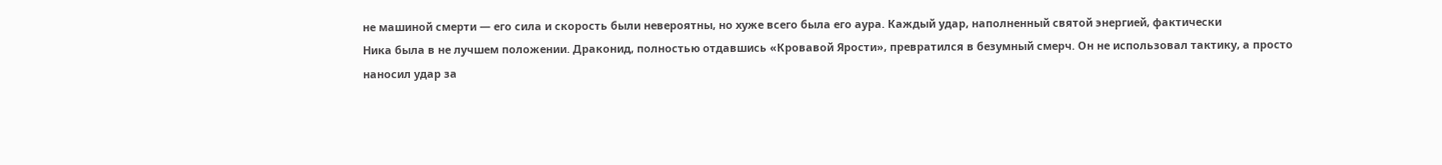не машиной смерти — его сила и скорость были невероятны, но хуже всего была его аура. Каждый удар, наполненный святой энергией, фактически
Ника была в не лучшем положении. Драконид, полностью отдавшись «Кровавой Ярости», превратился в безумный смерч. Он не использовал тактику, а просто наносил удар за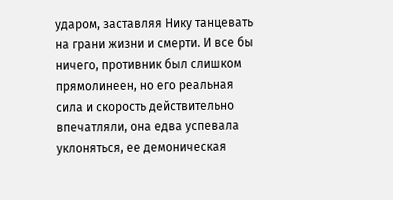ударом, заставляя Нику танцевать на грани жизни и смерти. И все бы ничего, противник был слишком прямолинеен, но его реальная сила и скорость действительно впечатляли, она едва успевала уклоняться, ее демоническая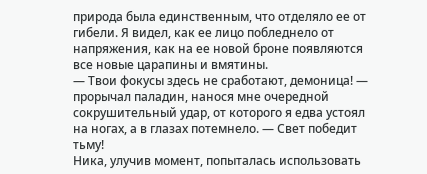природа была единственным, что отделяло ее от гибели. Я видел, как ее лицо побледнело от напряжения, как на ее новой броне появляются все новые царапины и вмятины.
— Твои фокусы здесь не сработают, демоница! — прорычал паладин, нанося мне очередной сокрушительный удар, от которого я едва устоял на ногах, а в глазах потемнело. — Свет победит тьму!
Ника, улучив момент, попыталась использовать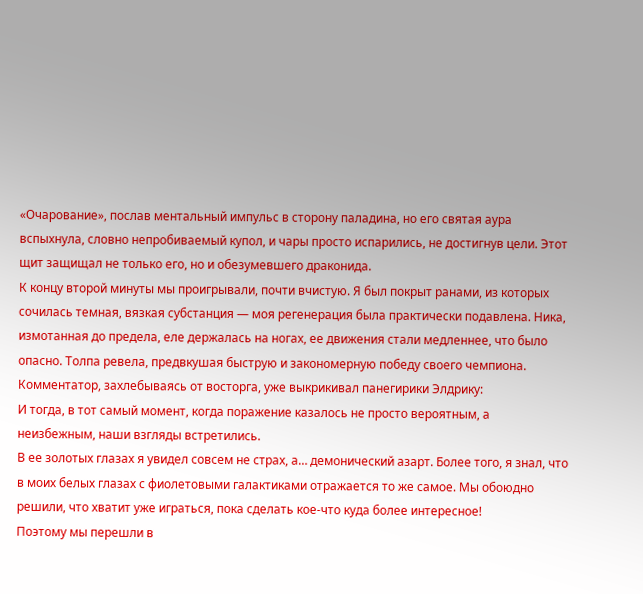«Очарование», послав ментальный импульс в сторону паладина, но его святая аура вспыхнула, словно непробиваемый купол, и чары просто испарились, не достигнув цели. Этот щит защищал не только его, но и обезумевшего драконида.
К концу второй минуты мы проигрывали, почти вчистую. Я был покрыт ранами, из которых сочилась темная, вязкая субстанция — моя регенерация была практически подавлена. Ника, измотанная до предела, еле держалась на ногах, ее движения стали медленнее, что было опасно. Толпа ревела, предвкушая быструю и закономерную победу своего чемпиона. Комментатор, захлебываясь от восторга, уже выкрикивал панегирики Элдрику:
И тогда, в тот самый момент, когда поражение казалось не просто вероятным, а неизбежным, наши взгляды встретились.
В ее золотых глазах я увидел совсем не страх, а… демонический азарт. Более того, я знал, что в моих белых глазах с фиолетовыми галактиками отражается то же самое. Мы обоюдно решили, что хватит уже играться, пока сделать кое-что куда более интересное!
Поэтому мы перешли в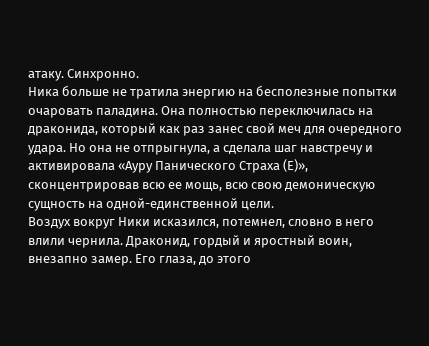атаку. Синхронно.
Ника больше не тратила энергию на бесполезные попытки очаровать паладина. Она полностью переключилась на драконида, который как раз занес свой меч для очередного удара. Но она не отпрыгнула, а сделала шаг навстречу и активировала «Ауру Панического Страха (Е)», сконцентрировав всю ее мощь, всю свою демоническую сущность на одной-единственной цели.
Воздух вокруг Ники исказился, потемнел, словно в него влили чернила. Драконид, гордый и яростный воин, внезапно замер. Его глаза, до этого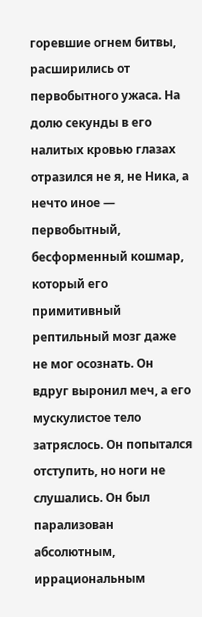горевшие огнем битвы, расширились от первобытного ужаса. На долю секунды в его налитых кровью глазах отразился не я, не Ника, а нечто иное — первобытный, бесформенный кошмар, который его примитивный рептильный мозг даже не мог осознать. Он вдруг выронил меч, а его мускулистое тело затряслось. Он попытался отступить, но ноги не слушались. Он был парализован абсолютным, иррациональным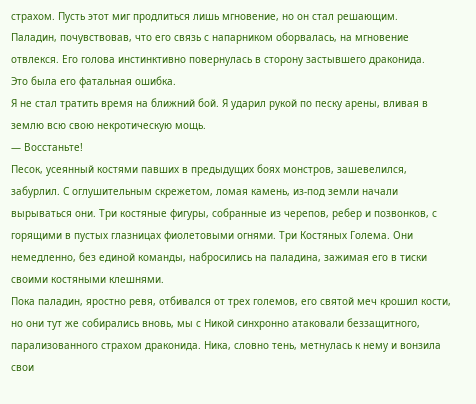страхом. Пусть этот миг продлиться лишь мгновение, но он стал решающим.
Паладин, почувствовав, что его связь с напарником оборвалась, на мгновение отвлекся. Его голова инстинктивно повернулась в сторону застывшего драконида.
Это была его фатальная ошибка.
Я не стал тратить время на ближний бой. Я ударил рукой по песку арены, вливая в землю всю свою некротическую мощь.
— Восстаньте!
Песок, усеянный костями павших в предыдущих боях монстров, зашевелился, забурлил. С оглушительным скрежетом, ломая камень, из-под земли начали вырываться они. Три костяные фигуры, собранные из черепов, ребер и позвонков, с горящими в пустых глазницах фиолетовыми огнями. Три Костяных Голема. Они немедленно, без единой команды, набросились на паладина, зажимая его в тиски своими костяными клешнями.
Пока паладин, яростно ревя, отбивался от трех големов, его святой меч крошил кости, но они тут же собирались вновь, мы с Никой синхронно атаковали беззащитного, парализованного страхом драконида. Ника, словно тень, метнулась к нему и вонзила свои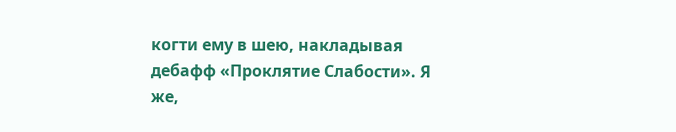когти ему в шею, накладывая дебафф «Проклятие Слабости». Я же,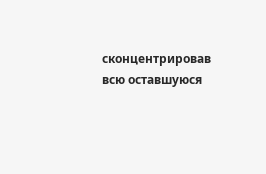сконцентрировав всю оставшуюся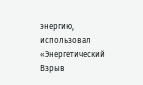энергию, использовал «Энергетический Взрыв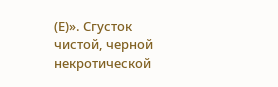(Е)». Сгусток чистой, черной некротической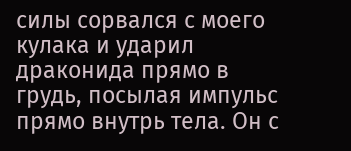силы сорвался с моего кулака и ударил драконида прямо в грудь, посылая импульс прямо внутрь тела. Он с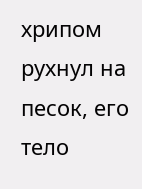хрипом рухнул на песок, его тело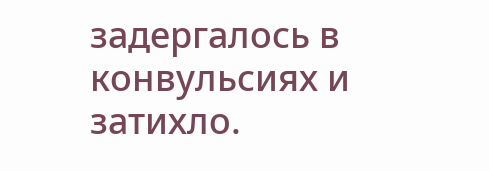задергалось в конвульсиях и затихло.